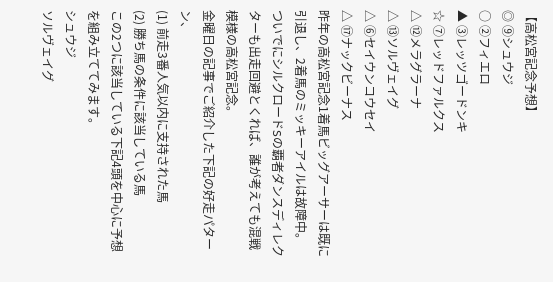【高松宮記念予想】
◎ ⑨シュウジ
○ ②フィエロ
▲ ③レッツゴードンキ
☆ ⑦レッドファルクス
△ ⑫メラグラーナ
△ ⑬ソルヴェイグ
△ ⑥セイウンコウセイ
△ ⑰ナックビーナス
昨年の高松宮記念1着馬ビッグアーサーは既に引退し、2着馬のミッキーアイルは故障中。
ついでにシルクロードSの覇者ダンスディレクターも出走回避とくれば、誰が考えても混戦模様の高松宮記念。
金曜日の記事でご紹介した下記の好走パターン、
(1) 前走3番人気以内に支持された馬
(2) 勝ち馬の条件に該当している馬
この2つに該当している下記4頭を中心に予想を組み立ててみます。
シュウジ
ソルヴェイグ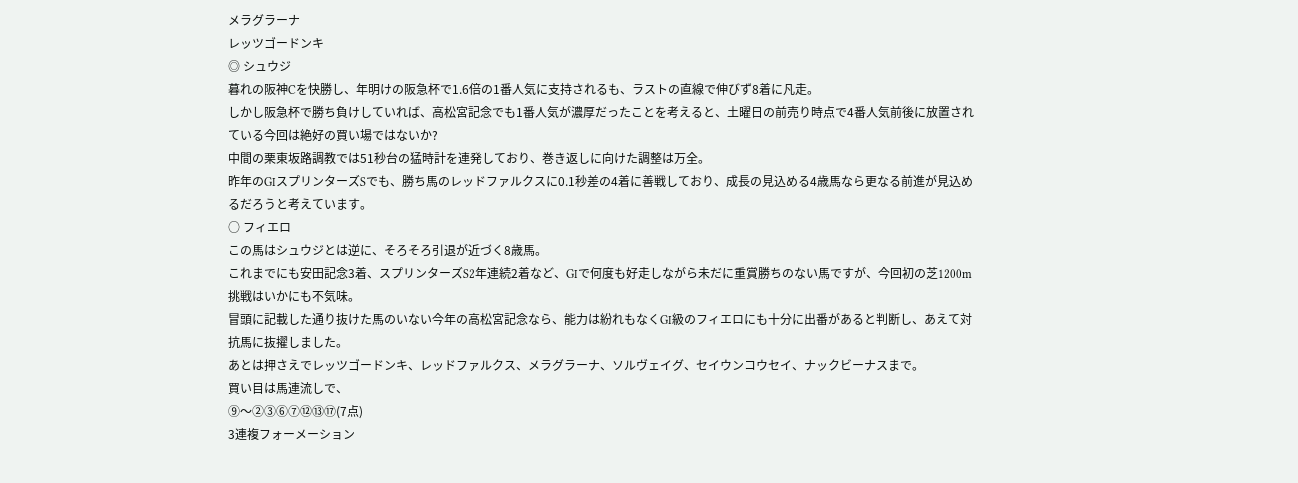メラグラーナ
レッツゴードンキ
◎ シュウジ
暮れの阪神Cを快勝し、年明けの阪急杯で1.6倍の1番人気に支持されるも、ラストの直線で伸びず8着に凡走。
しかし阪急杯で勝ち負けしていれば、高松宮記念でも1番人気が濃厚だったことを考えると、土曜日の前売り時点で4番人気前後に放置されている今回は絶好の買い場ではないか?
中間の栗東坂路調教では51秒台の猛時計を連発しており、巻き返しに向けた調整は万全。
昨年のGⅠスプリンターズSでも、勝ち馬のレッドファルクスに0.1秒差の4着に善戦しており、成長の見込める4歳馬なら更なる前進が見込めるだろうと考えています。
○ フィエロ
この馬はシュウジとは逆に、そろそろ引退が近づく8歳馬。
これまでにも安田記念3着、スプリンターズS2年連続2着など、GⅠで何度も好走しながら未だに重賞勝ちのない馬ですが、今回初の芝1200m挑戦はいかにも不気味。
冒頭に記載した通り抜けた馬のいない今年の高松宮記念なら、能力は紛れもなくGⅠ級のフィエロにも十分に出番があると判断し、あえて対抗馬に抜擢しました。
あとは押さえでレッツゴードンキ、レッドファルクス、メラグラーナ、ソルヴェイグ、セイウンコウセイ、ナックビーナスまで。
買い目は馬連流しで、
⑨〜②③⑥⑦⑫⑬⑰(7点)
3連複フォーメーション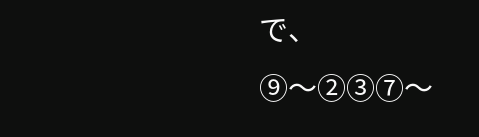で、
⑨〜②③⑦〜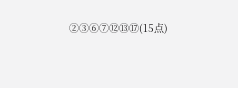②③⑥⑦⑫⑬⑰(15点)